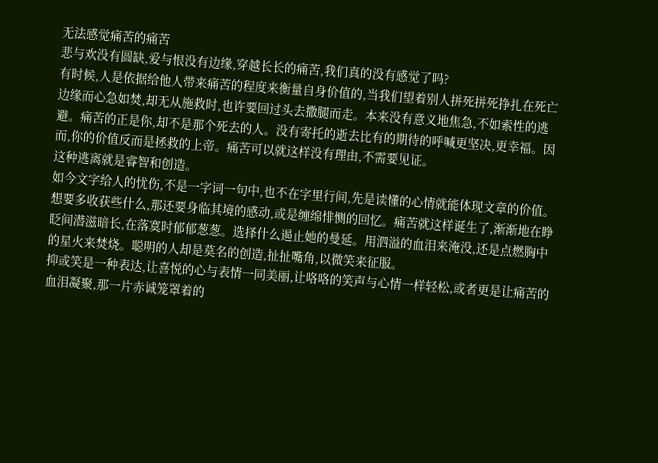无法感觉痛苦的痛苦
悲与欢没有圆缺,爱与恨没有边缘,穿越长长的痛苦,我们真的没有感觉了吗?
有时候,人是依据给他人带来痛苦的程度来衡量自身价值的,当我们望着别人拼死拼死挣扎在死亡边缘而心急如焚,却无从施救时,也许要回过头去撒腿而走。本来没有意义地焦急,不如索性的逃避。痛苦的正是你,却不是那个死去的人。没有寄托的逝去比有的期待的呼喊更坚决,更幸福。因而,你的价值反而是拯救的上帝。痛苦可以就这样没有理由,不需要见证。
这种逃离就是睿智和创造。
如今文字给人的忧伤,不是一字词一句中,也不在字里行间,先是读懂的心情就能体现文章的价值。想要多收获些什么,那还要身临其境的感动,或是缠绵悱恻的回忆。痛苦就这样诞生了,渐渐地在睁眨间潜滋暗长,在落寞时郁郁葱葱。选择什么遏止她的曼延。用泗溢的血泪来淹没,还是点燃胸中的星火来焚烧。聪明的人却是莫名的创造,扯扯嘴角,以微笑来征服。
抑或笑是一种表达,让喜悦的心与表情一同美丽,让咯咯的笑声与心情一样轻松,或者更是让痛苦的血泪凝聚,那一片赤诚笼罩着的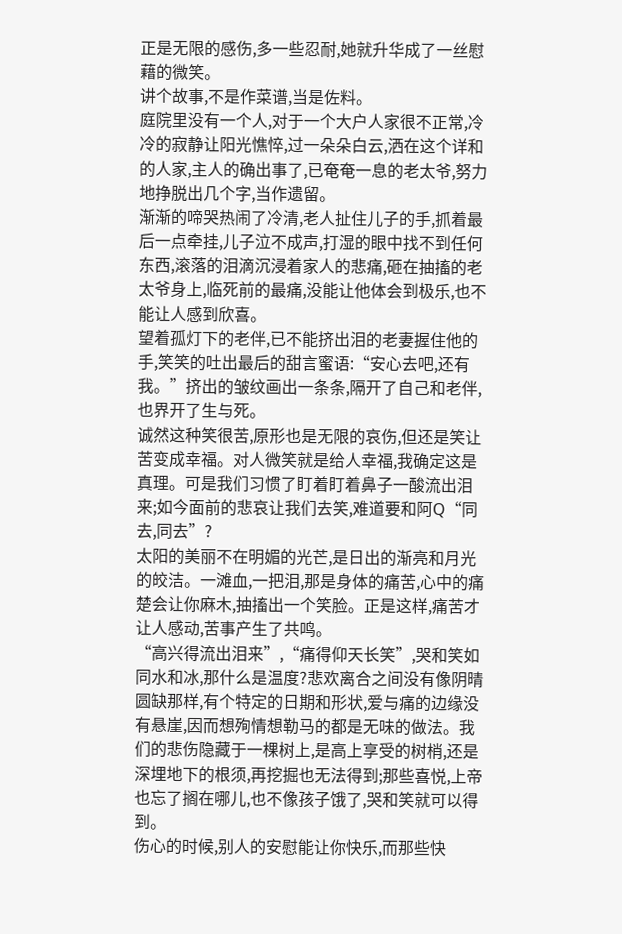正是无限的感伤,多一些忍耐,她就升华成了一丝慰藉的微笑。
讲个故事,不是作菜谱,当是佐料。
庭院里没有一个人,对于一个大户人家很不正常,冷冷的寂静让阳光憔悴,过一朵朵白云,洒在这个详和的人家,主人的确出事了,已奄奄一息的老太爷,努力地挣脱出几个字,当作遗留。
渐渐的啼哭热闹了冷清,老人扯住儿子的手,抓着最后一点牵挂,儿子泣不成声,打湿的眼中找不到任何东西,滚落的泪滴沉浸着家人的悲痛,砸在抽搐的老太爷身上,临死前的最痛,没能让他体会到极乐,也不能让人感到欣喜。
望着孤灯下的老伴,已不能挤出泪的老妻握住他的手,笑笑的吐出最后的甜言蜜语:“安心去吧,还有我。”挤出的皱纹画出一条条,隔开了自己和老伴,也界开了生与死。
诚然这种笑很苦,原形也是无限的哀伤,但还是笑让苦变成幸福。对人微笑就是给人幸福,我确定这是真理。可是我们习惯了盯着盯着鼻子一酸流出泪来;如今面前的悲哀让我们去笑,难道要和阿Q“同去,同去”?
太阳的美丽不在明媚的光芒,是日出的渐亮和月光的皎洁。一滩血,一把泪,那是身体的痛苦,心中的痛楚会让你麻木,抽搐出一个笑脸。正是这样,痛苦才让人感动,苦事产生了共鸣。
“高兴得流出泪来”,“痛得仰天长笑”,哭和笑如同水和冰,那什么是温度?悲欢离合之间没有像阴晴圆缺那样,有个特定的日期和形状,爱与痛的边缘没有悬崖,因而想殉情想勒马的都是无味的做法。我们的悲伤隐藏于一棵树上,是高上享受的树梢,还是深埋地下的根须,再挖掘也无法得到;那些喜悦,上帝也忘了搁在哪儿,也不像孩子饿了,哭和笑就可以得到。
伤心的时候,别人的安慰能让你快乐,而那些快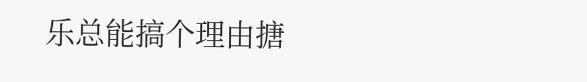乐总能搞个理由搪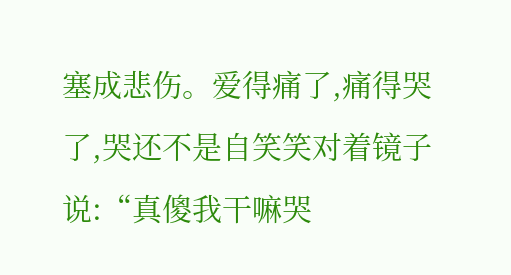塞成悲伤。爱得痛了,痛得哭了,哭还不是自笑笑对着镜子说:“真傻我干嘛哭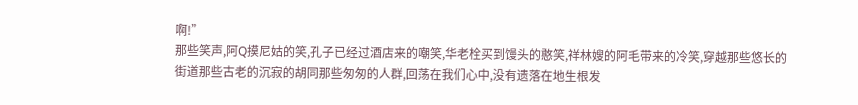啊!”
那些笑声,阿Q摸尼姑的笑,孔子已经过酒店来的嘲笑,华老栓买到馒头的憨笑,祥林嫂的阿毛带来的冷笑,穿越那些悠长的街道那些古老的沉寂的胡同那些匆匆的人群,回荡在我们心中,没有遗落在地生根发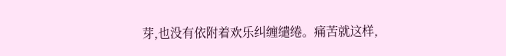芽,也没有依附着欢乐纠缠缱绻。痛苦就这样,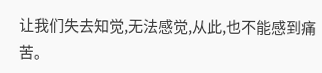让我们失去知觉,无法感觉,从此,也不能感到痛苦。